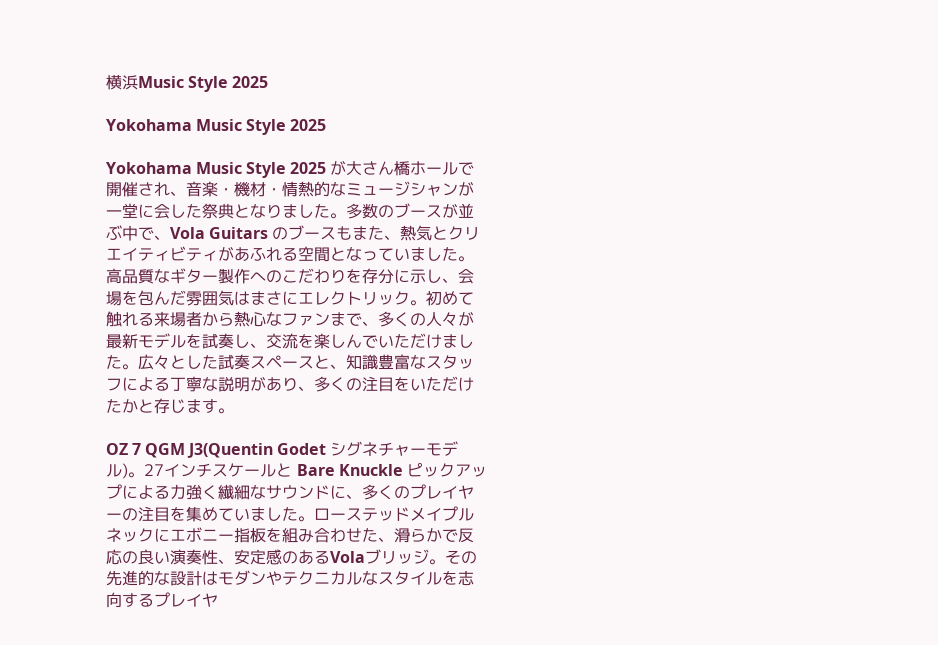横浜Music Style 2025

Yokohama Music Style 2025

Yokohama Music Style 2025 が大さん橋ホールで開催され、音楽・機材・情熱的なミュージシャンが一堂に会した祭典となりました。多数のブースが並ぶ中で、Vola Guitars のブースもまた、熱気とクリエイティビティがあふれる空間となっていました。高品質なギター製作へのこだわりを存分に示し、会場を包んだ雰囲気はまさにエレクトリック。初めて触れる来場者から熱心なファンまで、多くの人々が最新モデルを試奏し、交流を楽しんでいただけました。広々とした試奏スペースと、知識豊富なスタッフによる丁寧な説明があり、多くの注目をいただけたかと存じます。

OZ 7 QGM J3(Quentin Godet シグネチャーモデル)。27インチスケールと Bare Knuckle ピックアップによる力強く繊細なサウンドに、多くのプレイヤーの注目を集めていました。ローステッドメイプルネックにエボニー指板を組み合わせた、滑らかで反応の良い演奏性、安定感のあるVolaブリッジ。その先進的な設計はモダンやテクニカルなスタイルを志向するプレイヤ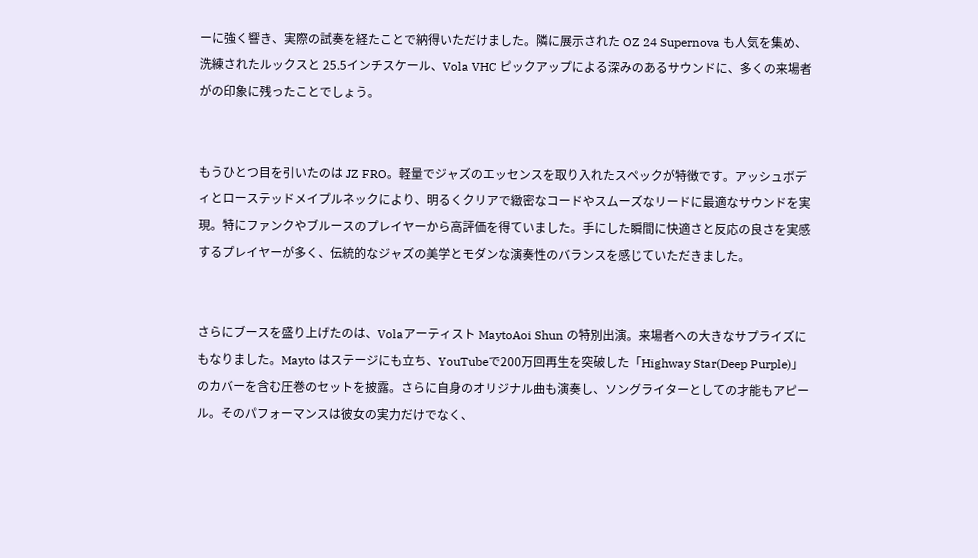ーに強く響き、実際の試奏を経たことで納得いただけました。隣に展示された OZ 24 Supernova も人気を集め、洗練されたルックスと 25.5インチスケール、Vola VHC ピックアップによる深みのあるサウンドに、多くの来場者がの印象に残ったことでしょう。


もうひとつ目を引いたのは JZ FRO。軽量でジャズのエッセンスを取り入れたスペックが特徴です。アッシュボディとローステッドメイプルネックにより、明るくクリアで緻密なコードやスムーズなリードに最適なサウンドを実現。特にファンクやブルースのプレイヤーから高評価を得ていました。手にした瞬間に快適さと反応の良さを実感するプレイヤーが多く、伝統的なジャズの美学とモダンな演奏性のバランスを感じていただきました。


さらにブースを盛り上げたのは、Volaアーティスト MaytoAoi Shun の特別出演。来場者への大きなサプライズにもなりました。Mayto はステージにも立ち、YouTubeで200万回再生を突破した「Highway Star(Deep Purple)」のカバーを含む圧巻のセットを披露。さらに自身のオリジナル曲も演奏し、ソングライターとしての才能もアピール。そのパフォーマンスは彼女の実力だけでなく、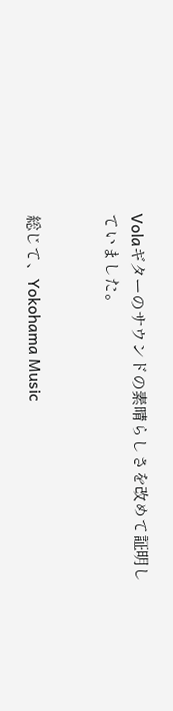Volaギターのサウンドの素晴らしさを改めて証明していました。


総じて、Yokohama Music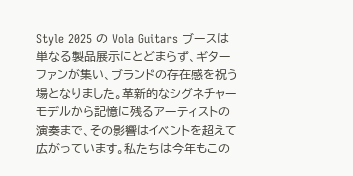Style 2025 の Vola Guitars ブースは単なる製品展示にとどまらず、ギターファンが集い、ブランドの存在感を祝う場となりました。革新的なシグネチャーモデルから記憶に残るアーティストの演奏まで、その影響はイベントを超えて広がっています。私たちは今年もこの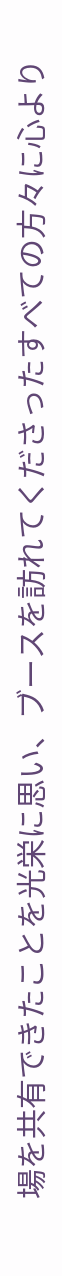場を共有できたことを光栄に思い、ブースを訪れてくださったすべての方々に心より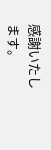感謝いたします。